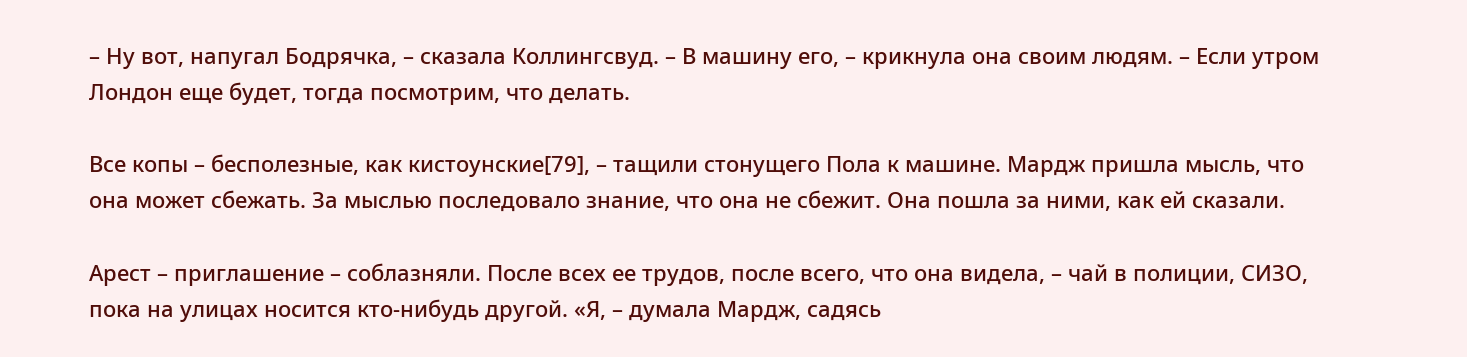– Ну вот, напугал Бодрячка, – сказала Коллингсвуд. – В машину его, – крикнула она своим людям. – Если утром Лондон еще будет, тогда посмотрим, что делать.

Все копы – бесполезные, как кистоунские[79], – тащили стонущего Пола к машине. Мардж пришла мысль, что она может сбежать. За мыслью последовало знание, что она не сбежит. Она пошла за ними, как ей сказали.

Арест – приглашение – соблазняли. После всех ее трудов, после всего, что она видела, – чай в полиции, СИЗО, пока на улицах носится кто-нибудь другой. «Я, – думала Мардж, садясь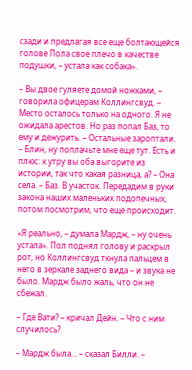сзади и предлагая все еще болтающейся голове Пола свое плечо в качестве подушки, – устала как собака».

– Вы двое гуляете домой ножками, – говорила офицерам Коллингсвуд. – Место осталось только на одного. Я не ожидала арестов. Но раз попал Баз, то ему и дежурить. – Остальные зароптали. – Блин, ну поплачьте мне еще тут. Есть и плюс: к утру вы оба выгорите из истории, так что какая разница, а? – Она села. – Баз. В участок. Передадим в руки закона наших маленьких подопечных, потом посмотрим, что еще происходит.

«Я реально, – думала Мардж, – ну очень устала». Пол поднял голову и раскрыл рот, но Коллингсвуд ткнула пальцем в него в зеркале заднего вида – и звука не было. Мардж было жаль, что он не сбежал.

– Где Вати? – кричал Дейн. – Что с ним случилось?

– Мардж была… – сказал Билли. –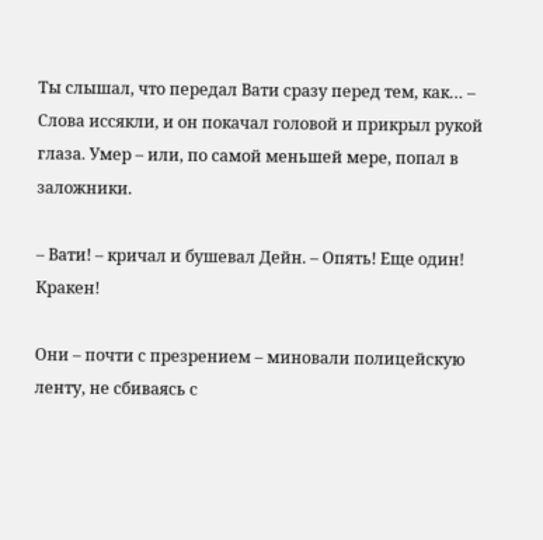Ты слышал, что передал Вати сразу перед тем, как… – Слова иссякли, и он покачал головой и прикрыл рукой глаза. Умер – или, по самой меньшей мере, попал в заложники.

– Вати! – кричал и бушевал Дейн. – Опять! Еще один! Кракен!

Они – почти с презрением – миновали полицейскую ленту, не сбиваясь с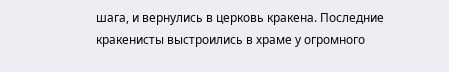шага, и вернулись в церковь кракена. Последние кракенисты выстроились в храме у огромного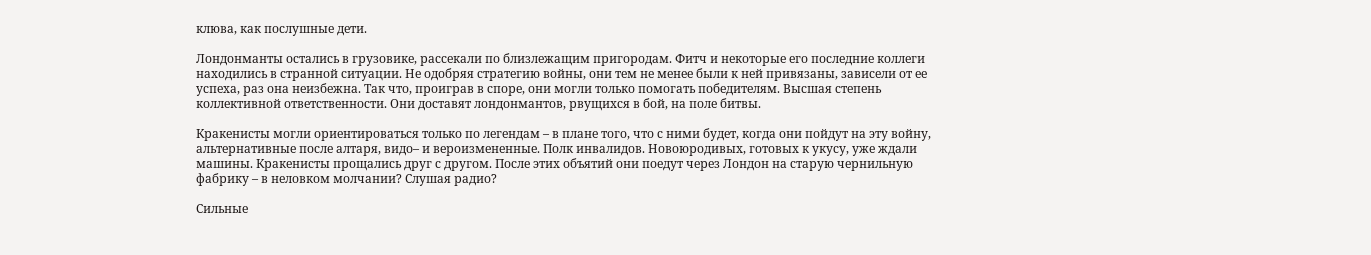клюва, как послушные дети.

Лондонманты остались в грузовике, рассекали по близлежащим пригородам. Фитч и некоторые его последние коллеги находились в странной ситуации. Не одобряя стратегию войны, они тем не менее были к ней привязаны, зависели от ее успеха, раз она неизбежна. Так что, проиграв в споре, они могли только помогать победителям. Высшая степень коллективной ответственности. Они доставят лондонмантов, рвущихся в бой, на поле битвы.

Кракенисты могли ориентироваться только по легендам – в плане того, что с ними будет, когда они пойдут на эту войну, альтернативные после алтаря, видо– и вероизмененные. Полк инвалидов. Новоюродивых, готовых к укусу, уже ждали машины. Кракенисты прощались друг с другом. После этих объятий они поедут через Лондон на старую чернильную фабрику – в неловком молчании? Слушая радио?

Сильные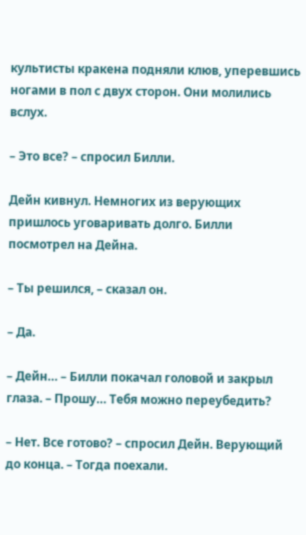культисты кракена подняли клюв, уперевшись ногами в пол с двух сторон. Они молились вслух.

– Это все? – спросил Билли.

Дейн кивнул. Немногих из верующих пришлось уговаривать долго. Билли посмотрел на Дейна.

– Ты решился, – сказал он.

– Да.

– Дейн… – Билли покачал головой и закрыл глаза. – Прошу… Тебя можно переубедить?

– Нет. Все готово? – спросил Дейн. Верующий до конца. – Тогда поехали.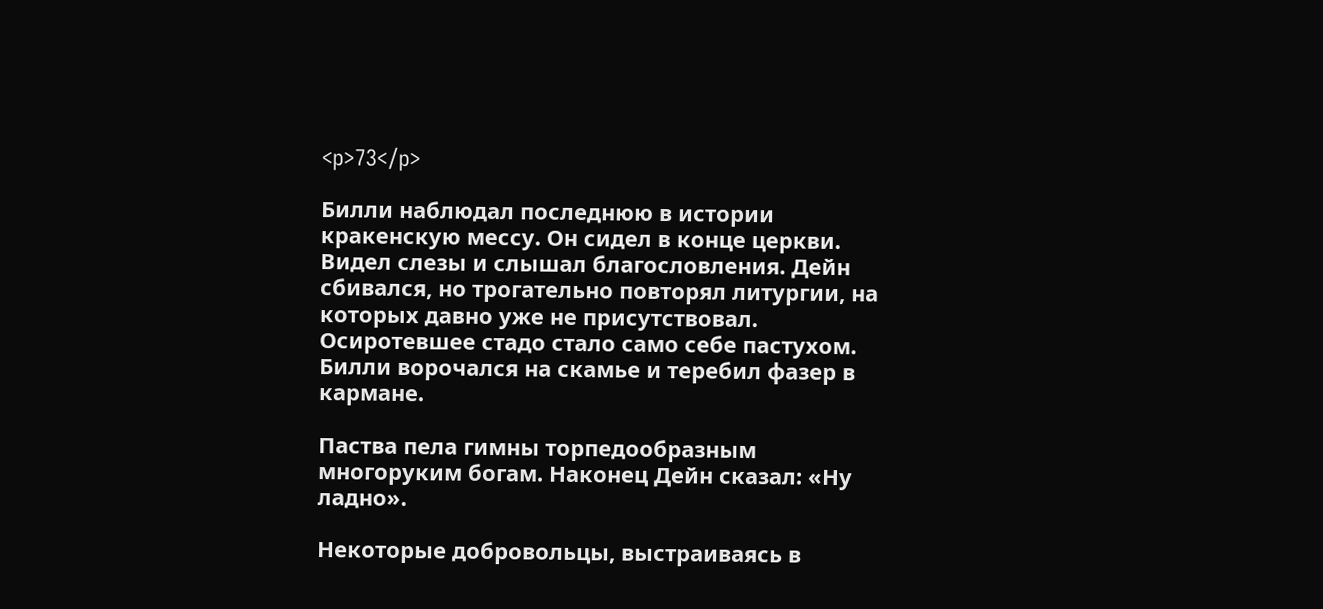<p>73</p>

Билли наблюдал последнюю в истории кракенскую мессу. Он сидел в конце церкви. Видел слезы и слышал благословления. Дейн сбивался, но трогательно повторял литургии, на которых давно уже не присутствовал. Осиротевшее стадо стало само себе пастухом. Билли ворочался на скамье и теребил фазер в кармане.

Паства пела гимны торпедообразным многоруким богам. Наконец Дейн сказал: «Ну ладно».

Некоторые добровольцы, выстраиваясь в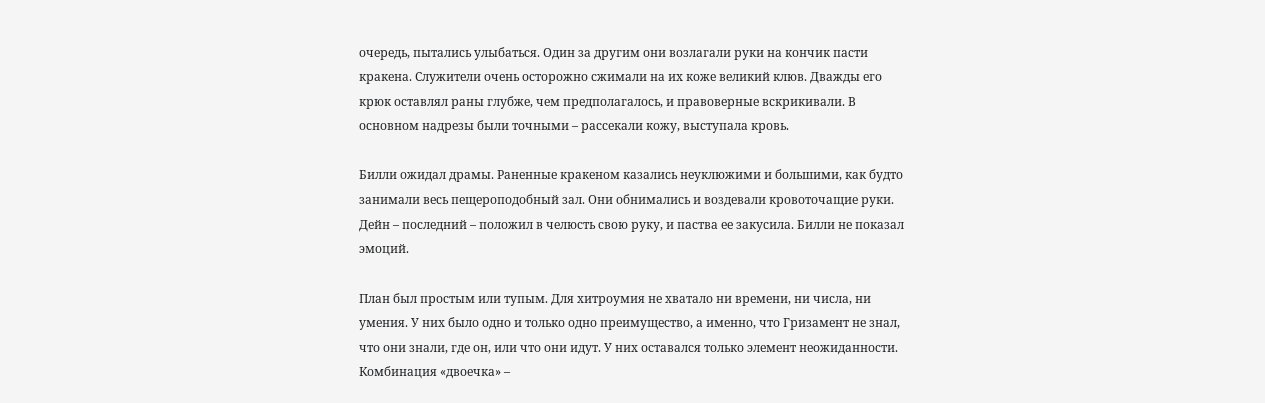очередь, пытались улыбаться. Один за другим они возлагали руки на кончик пасти кракена. Служители очень осторожно сжимали на их коже великий клюв. Дважды его крюк оставлял раны глубже, чем предполагалось, и правоверные вскрикивали. В основном надрезы были точными – рассекали кожу, выступала кровь.

Билли ожидал драмы. Раненные кракеном казались неуклюжими и большими, как будто занимали весь пещероподобный зал. Они обнимались и воздевали кровоточащие руки. Дейн – последний – положил в челюсть свою руку, и паства ее закусила. Билли не показал эмоций.

План был простым или тупым. Для хитроумия не хватало ни времени, ни числа, ни умения. У них было одно и только одно преимущество, а именно, что Гризамент не знал, что они знали, где он, или что они идут. У них оставался только элемент неожиданности. Комбинация «двоечка» –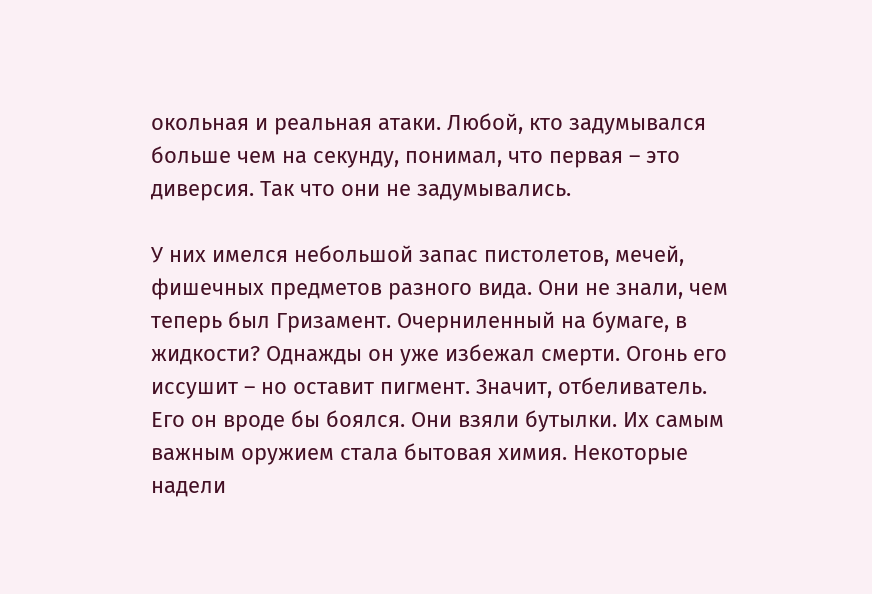окольная и реальная атаки. Любой, кто задумывался больше чем на секунду, понимал, что первая – это диверсия. Так что они не задумывались.

У них имелся небольшой запас пистолетов, мечей, фишечных предметов разного вида. Они не знали, чем теперь был Гризамент. Очерниленный на бумаге, в жидкости? Однажды он уже избежал смерти. Огонь его иссушит – но оставит пигмент. Значит, отбеливатель. Его он вроде бы боялся. Они взяли бутылки. Их самым важным оружием стала бытовая химия. Некоторые надели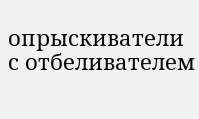опрыскиватели с отбеливателем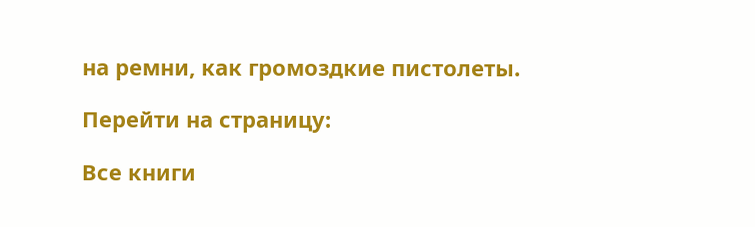на ремни, как громоздкие пистолеты.

Перейти на страницу:

Все книги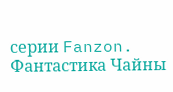серии Fanzon. Фантастика Чайны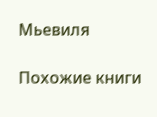Мьевиля

Похожие книги